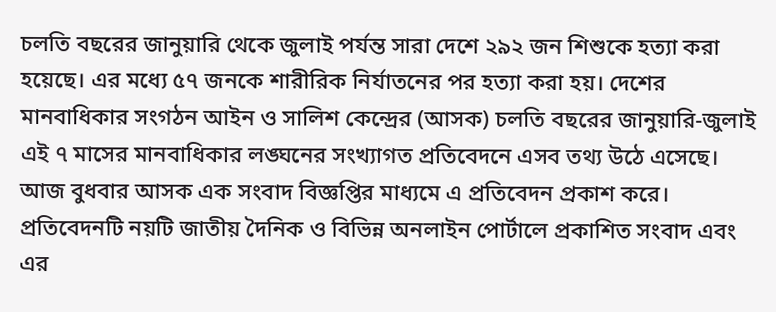চলতি বছরের জানুয়ারি থেকে জুলাই পর্যন্ত সারা দেশে ২৯২ জন শিশুকে হত্যা করা হয়েছে। এর মধ্যে ৫৭ জনকে শারীরিক নির্যাতনের পর হত্যা করা হয়। দেশের মানবাধিকার সংগঠন আইন ও সালিশ কেন্দ্রের (আসক) চলতি বছরের জানুয়ারি-জুলাই এই ৭ মাসের মানবাধিকার লঙ্ঘনের সংখ্যাগত প্রতিবেদনে এসব তথ্য উঠে এসেছে।
আজ বুধবার আসক এক সংবাদ বিজ্ঞপ্তির মাধ্যমে এ প্রতিবেদন প্রকাশ করে। প্রতিবেদনটি নয়টি জাতীয় দৈনিক ও বিভিন্ন অনলাইন পোর্টালে প্রকাশিত সংবাদ এবং এর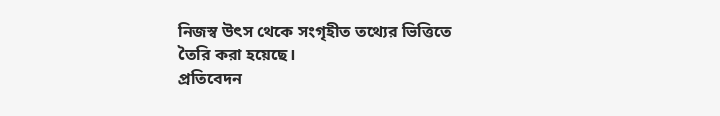নিজস্ব উৎস থেকে সংগৃহীত তথ্যের ভিত্তিতে তৈরি করা হয়েছে।
প্রতিবেদন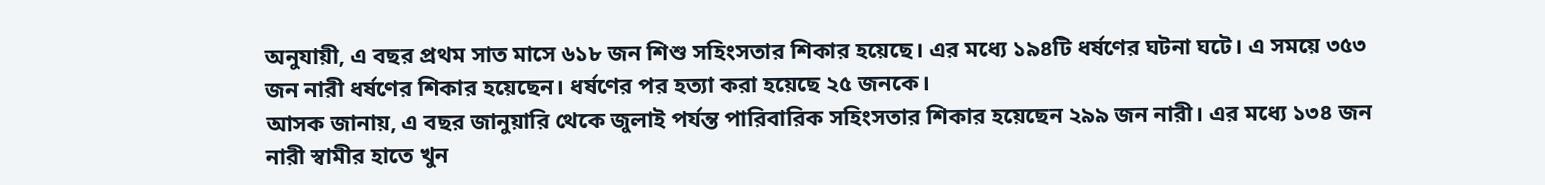অনুযায়ী, এ বছর প্রথম সাত মাসে ৬১৮ জন শিশু সহিংসতার শিকার হয়েছে। এর মধ্যে ১৯৪টি ধর্ষণের ঘটনা ঘটে। এ সময়ে ৩৫৩ জন নারী ধর্ষণের শিকার হয়েছেন। ধর্ষণের পর হত্যা করা হয়েছে ২৫ জনকে।
আসক জানায়, এ বছর জানুয়ারি থেকে জুলাই পর্যন্ত পারিবারিক সহিংসতার শিকার হয়েছেন ২৯৯ জন নারী। এর মধ্যে ১৩৪ জন নারী স্বামীর হাতে খুন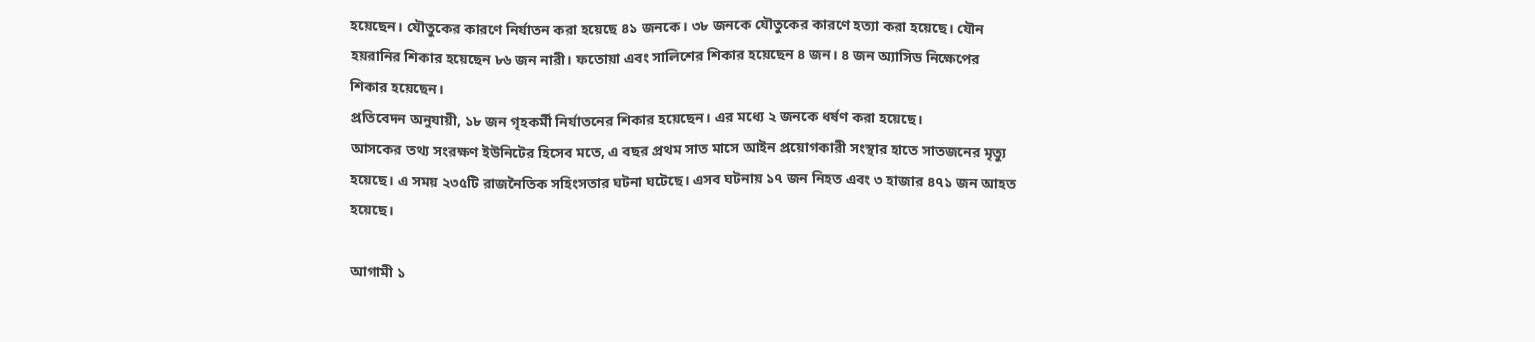হয়েছেন। যৌতুকের কারণে নির্যাতন করা হয়েছে ৪১ জনকে। ৩৮ জনকে যৌতুকের কারণে হত্যা করা হয়েছে। যৌন হয়রানির শিকার হয়েছেন ৮৬ জন নারী। ফতোয়া এবং সালিশের শিকার হয়েছেন ৪ জন। ৪ জন অ্যাসিড নিক্ষেপের শিকার হয়েছেন।
প্রতিবেদন অনুযায়ী, ১৮ জন গৃহকর্মী নির্যাতনের শিকার হয়েছেন। এর মধ্যে ২ জনকে ধর্ষণ করা হয়েছে।
আসকের তথ্য সংরক্ষণ ইউনিটের হিসেব মতে, এ বছর প্রথম সাত মাসে আইন প্রয়োগকারী সংস্থার হাতে সাতজনের মৃত্যু হয়েছে। এ সময় ২৩৫টি রাজনৈতিক সহিংসতার ঘটনা ঘটেছে। এসব ঘটনায় ১৭ জন নিহত এবং ৩ হাজার ৪৭১ জন আহত হয়েছে।

আগামী ১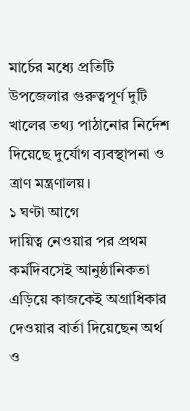মার্চের মধ্যে প্রতিটি উপজেলার গুরুত্বপূর্ণ দুটি খালের তথ্য পাঠানোর নির্দেশ দিয়েছে দুর্যোগ ব্যবস্থাপনা ও ত্রাণ মন্ত্রণালয়।
১ ঘণ্টা আগে
দায়িত্ব নেওয়ার পর প্রথম কর্মদিবসেই আনুষ্ঠানিকতা এড়িয়ে কাজকেই অগ্রাধিকার দেওয়ার বার্তা দিয়েছেন অর্থ ও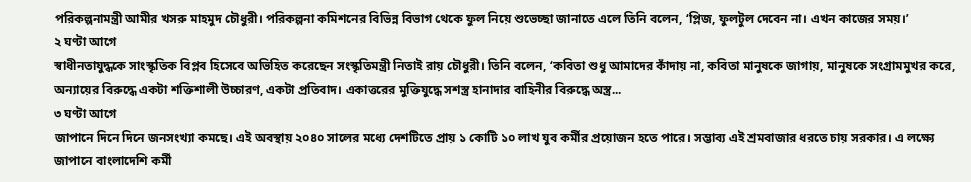পরিকল্পনামন্ত্রী আমীর খসরু মাহমুদ চৌধুরী। পরিকল্পনা কমিশনের বিভিন্ন বিভাগ থেকে ফুল নিয়ে শুভেচ্ছা জানাতে এলে তিনি বলেন, ‘প্লিজ, ফুলটুল দেবেন না। এখন কাজের সময়।’
২ ঘণ্টা আগে
স্বাধীনতাযুদ্ধকে সাংস্কৃতিক বিপ্লব হিসেবে অভিহিত করেছেন সংস্কৃতিমন্ত্রী নিতাই রায় চৌধুরী। তিনি বলেন, ‘কবিতা শুধু আমাদের কাঁদায় না, কবিতা মানুষকে জাগায়, মানুষকে সংগ্রামমুখর করে, অন্যায়ের বিরুদ্ধে একটা শক্তিশালী উচ্চারণ, একটা প্রতিবাদ। একাত্তরের মুক্তিযুদ্ধে সশস্ত্র হানাদার বাহিনীর বিরুদ্ধে অস্ত্র...
৩ ঘণ্টা আগে
জাপানে দিনে দিনে জনসংখ্যা কমছে। এই অবস্থায় ২০৪০ সালের মধ্যে দেশটিতে প্রায় ১ কোটি ১০ লাখ যুব কর্মীর প্রয়োজন হতে পারে। সম্ভাব্য এই শ্রমবাজার ধরতে চায় সরকার। এ লক্ষ্যে জাপানে বাংলাদেশি কর্মী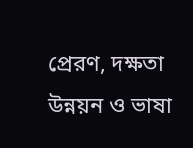প্রেরণ, দক্ষতা উন্নয়ন ও ভাষা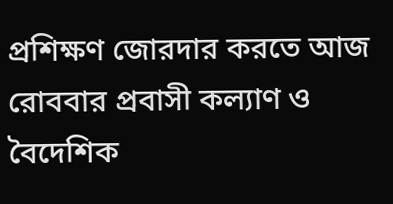প্রশিক্ষণ জোরদার করতে আজ রোববার প্রবাসী কল্যাণ ও বৈদেশিক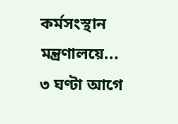কর্মসংস্থান মন্ত্রণালয়ে...
৩ ঘণ্টা আগে